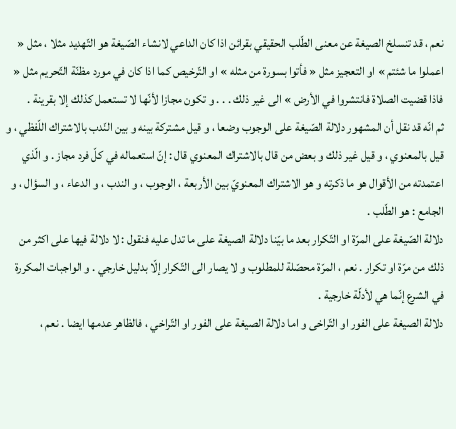نعم ، قد تنسلخ الصيغة عن معنى الطّلب الحقيقي بقرائن اذا كان الداعي لانشاء الصّيغة هو التّهديد مثلا ، مثل « اعملوا ما شئتم » او التعجيز مثل « فأتوا بسورة من مثله » او التّرخيص كما اذا كان في مورد مظنّة التّحريم مثل « فاذا قضيت الصلاة فانتشروا في الأرض » الى غير ذلك . . . و تكون مجازا لأنّها لا تستعمل كذلك إلا بقرينة .
ثم انّه قد نقل أن المشهور دلالة الصّيغة على الوجوب وضعا ، و قيل مشتركة بينه و بين النّدب بالاشتراك اللّفظي ، و قيل بالمعنوي ، و قيل غير ذلك و بعض من قال بالاشتراك المعنوي قال : إنّ استعماله في كلّ فرد مجاز . و الّذي اعتمدته من الأقوال هو ما ذكرته و هو الاشتراك المعنويّ بين الأربعة ، الوجوب ، و الندب ، و الدعاء ، و السؤال ، و الجامع : هو الطّلب .
دلالة الصّيغة على المرّة او التّكرار بعد ما بيّنا دلالة الصيغة على ما تدل عليه فنقول : لا دلالة فيها على اكثر من ذلك من مرّة او تكرار . نعم ، المرّة محصّلة للمطلوب و لا يصار الى التّكرار إلّا بدليل خارجي . و الواجبات المكررة في الشرع إنّما هي لأدلّة خارجية .
دلالة الصيغة على الفور او التّراخى و اما دلالة الصيغة على الفور او التّراخي ، فالظاهر عدمها ايضا . نعم ،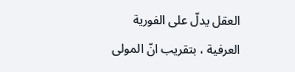العقل يدلّ على الفورية العرفية ، بتقريب انّ المولى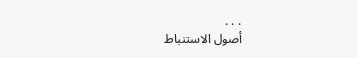. . .
أصول الاستنباط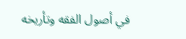في أصول الفقه وتأريخه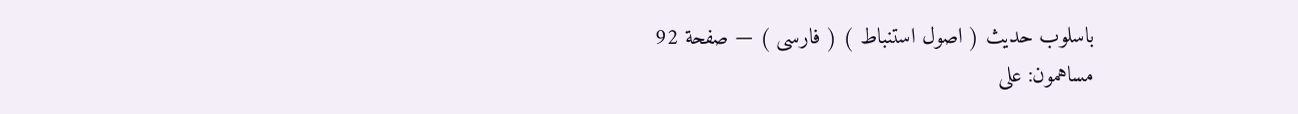باسلوب حديث ( اصول استنباط ) ( فارسى ) — صفحة 92
مساهمون: على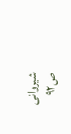شيروانى
ص٩٢